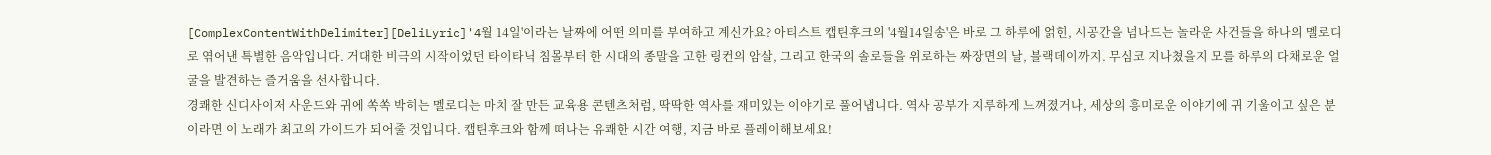[ComplexContentWithDelimiter][DeliLyric]'4월 14일'이라는 날짜에 어떤 의미를 부여하고 계신가요? 아티스트 캡틴후크의 '4월14일송'은 바로 그 하루에 얽힌, 시공간을 넘나드는 놀라운 사건들을 하나의 멜로디로 엮어낸 특별한 음악입니다. 거대한 비극의 시작이었던 타이타닉 침몰부터 한 시대의 종말을 고한 링컨의 암살, 그리고 한국의 솔로들을 위로하는 짜장면의 날, 블랙데이까지. 무심코 지나쳤을지 모를 하루의 다채로운 얼굴을 발견하는 즐거움을 선사합니다.
경쾌한 신디사이저 사운드와 귀에 쏙쏙 박히는 멜로디는 마치 잘 만든 교육용 콘텐츠처럼, 딱딱한 역사를 재미있는 이야기로 풀어냅니다. 역사 공부가 지루하게 느껴졌거나, 세상의 흥미로운 이야기에 귀 기울이고 싶은 분이라면 이 노래가 최고의 가이드가 되어줄 것입니다. 캡틴후크와 함께 떠나는 유쾌한 시간 여행, 지금 바로 플레이해보세요!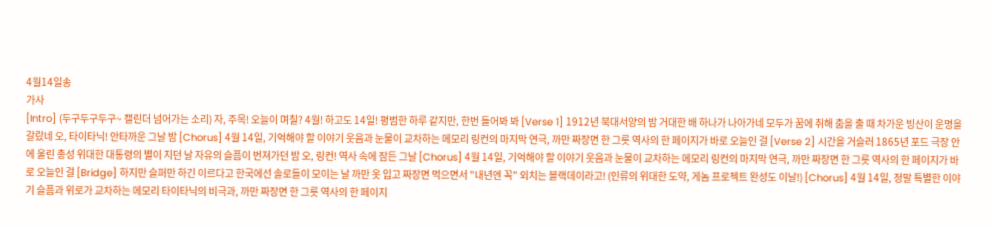4월14일송
가사
[Intro] (두구두구두구~ 캘린더 넘어가는 소리) 자, 주목! 오늘이 며칠? 4월! 하고도 14일! 평범한 하루 같지만, 한번 들어봐 봐 [Verse 1] 1912년 북대서양의 밤 거대한 배 하나가 나아가네 모두가 꿈에 취해 춤을 출 때 차가운 빙산이 운명을 갈랐네 오, 타이타닉! 안타까운 그날 밤 [Chorus] 4월 14일, 기억해야 할 이야기 웃음과 눈물이 교차하는 메모리 링컨의 마지막 연극, 까만 짜장면 한 그릇 역사의 한 페이지가 바로 오늘인 걸 [Verse 2] 시간을 거슬러 1865년 포드 극장 안에 울린 총성 위대한 대통령의 별이 지던 날 자유의 슬픔이 번져가던 밤 오, 링컨! 역사 속에 잠든 그날 [Chorus] 4월 14일, 기억해야 할 이야기 웃음과 눈물이 교차하는 메모리 링컨의 마지막 연극, 까만 짜장면 한 그릇 역사의 한 페이지가 바로 오늘인 걸 [Bridge] 하지만 슬퍼만 하긴 이르다고 한국에선 솔로들이 모이는 날 까만 옷 입고 짜장면 먹으면서 "내년엔 꼭" 외치는 블랙데이라고! (인류의 위대한 도약, 게놈 프로젝트 완성도 이날!) [Chorus] 4월 14일, 정말 특별한 이야기 슬픔과 위로가 교차하는 메모리 타이타닉의 비극과, 까만 짜장면 한 그릇 역사의 한 페이지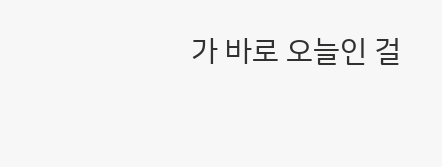가 바로 오늘인 걸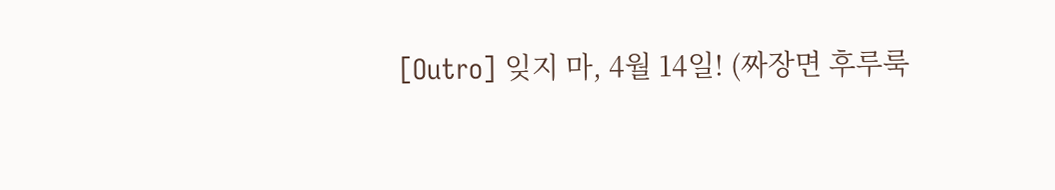[Outro] 잊지 마, 4월 14일! (짜장면 후루룩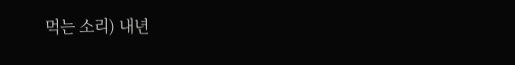먹는 소리) 내년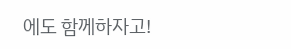에도 함께하자고!